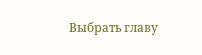Выбрать главу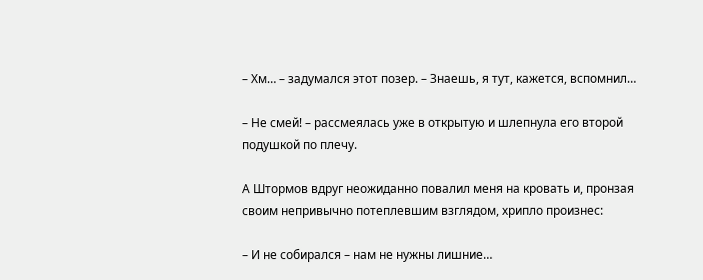– Хм… – задумался этот позер. – Знаешь, я тут, кажется, вспомнил…

– Не смей! – рассмеялась уже в открытую и шлепнула его второй подушкой по плечу.

А Штормов вдруг неожиданно повалил меня на кровать и, пронзая своим непривычно потеплевшим взглядом, хрипло произнес:

– И не собирался – нам не нужны лишние…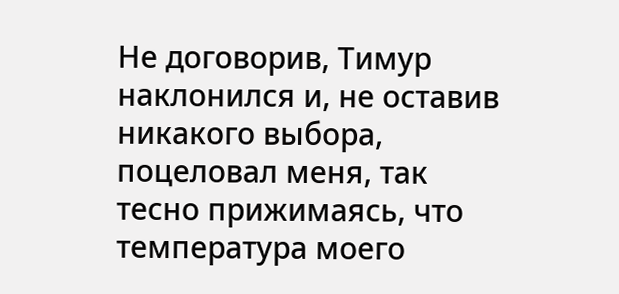Не договорив, Тимур наклонился и, не оставив никакого выбора, поцеловал меня, так тесно прижимаясь, что температура моего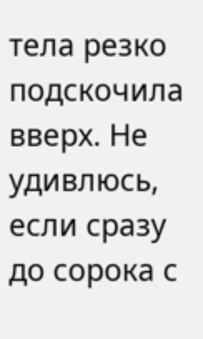тела резко подскочила вверх. Не удивлюсь, если сразу до сорока с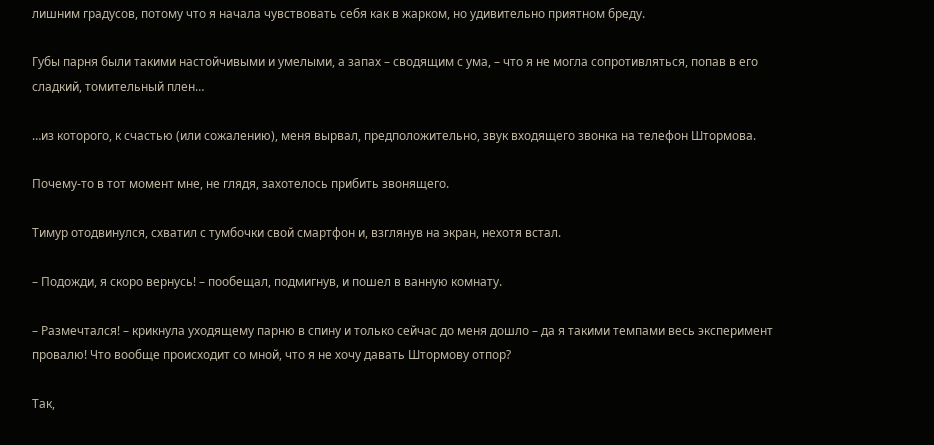лишним градусов, потому что я начала чувствовать себя как в жарком, но удивительно приятном бреду.

Губы парня были такими настойчивыми и умелыми, а запах – сводящим с ума, – что я не могла сопротивляться, попав в его сладкий, томительный плен…

…из которого, к счастью (или сожалению), меня вырвал, предположительно, звук входящего звонка на телефон Штормова.

Почему-то в тот момент мне, не глядя, захотелось прибить звонящего.

Тимур отодвинулся, схватил с тумбочки свой смартфон и, взглянув на экран, нехотя встал.

– Подожди, я скоро вернусь! – пообещал, подмигнув, и пошел в ванную комнату.

– Размечтался! – крикнула уходящему парню в спину и только сейчас до меня дошло – да я такими темпами весь эксперимент провалю! Что вообще происходит со мной, что я не хочу давать Штормову отпор?

Так,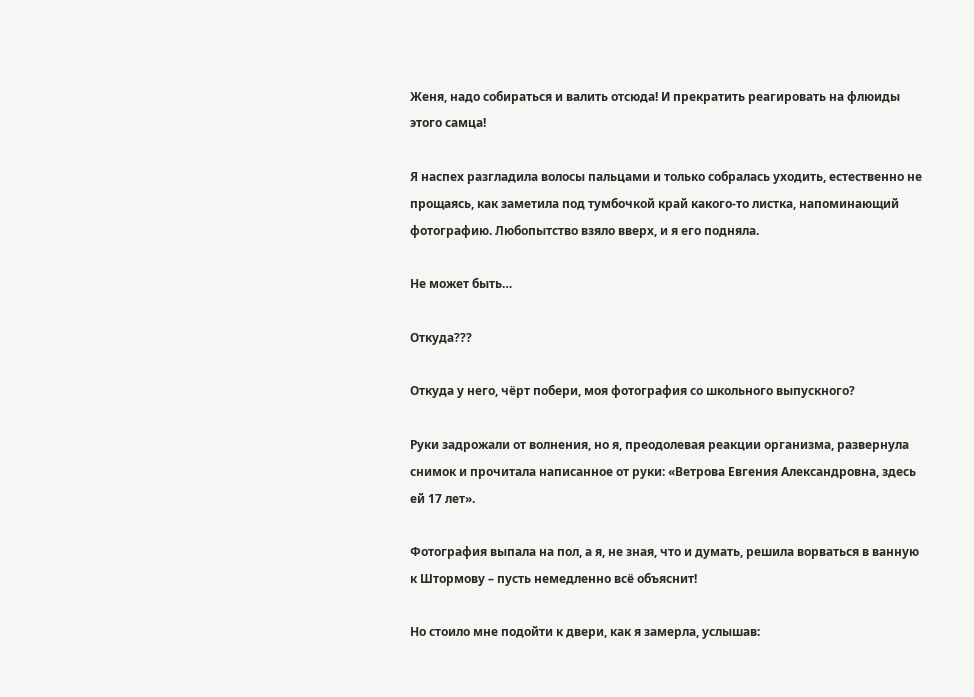Женя, надо собираться и валить отсюда! И прекратить реагировать на флюиды этого самца!

Я наспех разгладила волосы пальцами и только собралась уходить, естественно не прощаясь, как заметила под тумбочкой край какого-то листка, напоминающий фотографию. Любопытство взяло вверх, и я его подняла.

Не может быть…

Откуда???

Откуда у него, чёрт побери, моя фотография со школьного выпускного?

Руки задрожали от волнения, но я, преодолевая реакции организма, развернула снимок и прочитала написанное от руки: «Ветрова Евгения Александровна, здесь ей 17 лет».

Фотография выпала на пол, а я, не зная, что и думать, решила ворваться в ванную к Штормову – пусть немедленно всё объяснит!

Но стоило мне подойти к двери, как я замерла, услышав: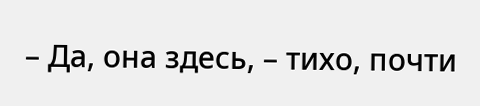– Да, она здесь, – тихо, почти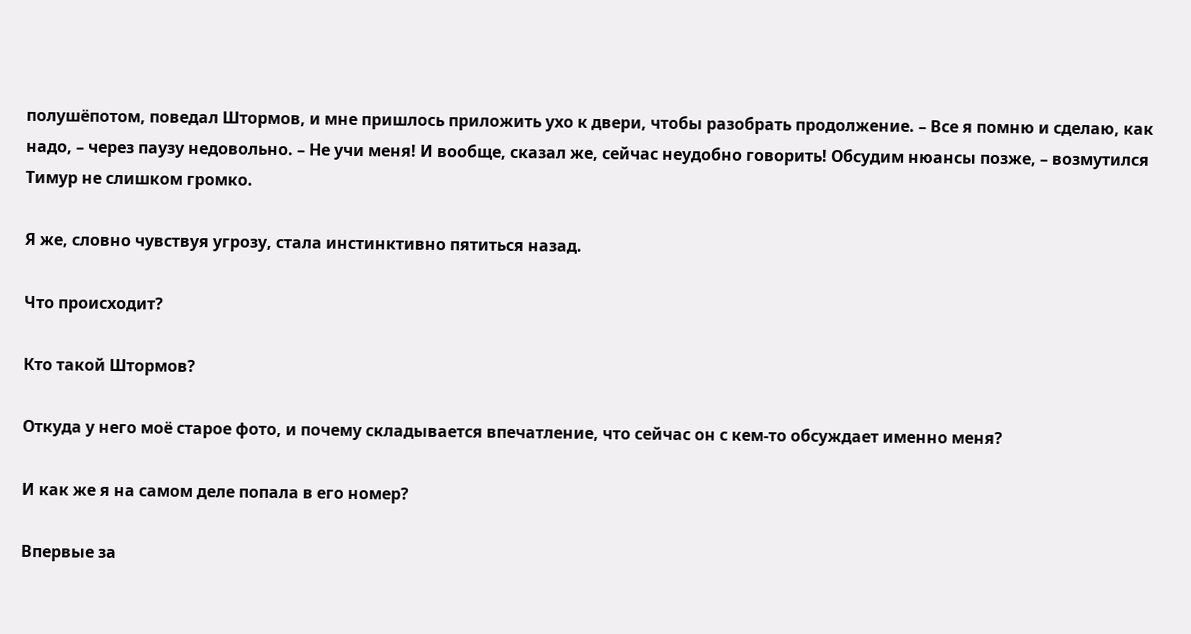полушёпотом, поведал Штормов, и мне пришлось приложить ухо к двери, чтобы разобрать продолжение. – Все я помню и сделаю, как надо, – через паузу недовольно. – Не учи меня! И вообще, сказал же, сейчас неудобно говорить! Обсудим нюансы позже, – возмутился Тимур не слишком громко.

Я же, словно чувствуя угрозу, стала инстинктивно пятиться назад.

Что происходит?

Кто такой Штормов?

Откуда у него моё старое фото, и почему складывается впечатление, что сейчас он с кем-то обсуждает именно меня?

И как же я на самом деле попала в его номер?

Впервые за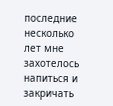последние несколько лет мне захотелось напиться и закричать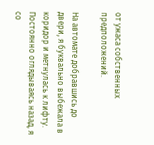от ужаса собственных предположений.

На автомате добравшись до двери, я буквально выбежала в коридор и метнулась к лифту. Постоянно оглядываясь назад, я со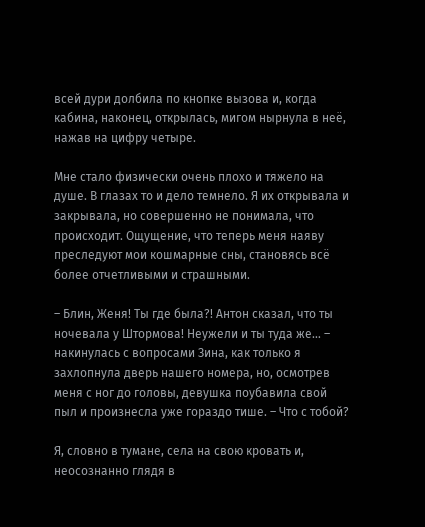всей дури долбила по кнопке вызова и, когда кабина, наконец, открылась, мигом нырнула в неё, нажав на цифру четыре.

Мне стало физически очень плохо и тяжело на душе. В глазах то и дело темнело. Я их открывала и закрывала, но совершенно не понимала, что происходит. Ощущение, что теперь меня наяву преследуют мои кошмарные сны, становясь всё более отчетливыми и страшными.

– Блин, Женя! Ты где была?! Антон сказал, что ты ночевала у Штормова! Неужели и ты туда же… – накинулась с вопросами Зина, как только я захлопнула дверь нашего номера, но, осмотрев меня с ног до головы, девушка поубавила свой пыл и произнесла уже гораздо тише. – Что с тобой?

Я, словно в тумане, села на свою кровать и, неосознанно глядя в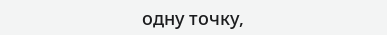одну точку,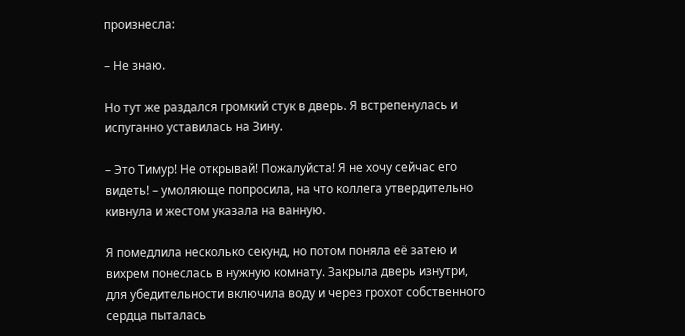произнесла:

– Не знаю.

Но тут же раздался громкий стук в дверь. Я встрепенулась и испуганно уставилась на Зину.

– Это Тимур! Не открывай! Пожалуйста! Я не хочу сейчас его видеть! – умоляюще попросила, на что коллега утвердительно кивнула и жестом указала на ванную.

Я помедлила несколько секунд, но потом поняла её затею и вихрем понеслась в нужную комнату. Закрыла дверь изнутри, для убедительности включила воду и через грохот собственного сердца пыталась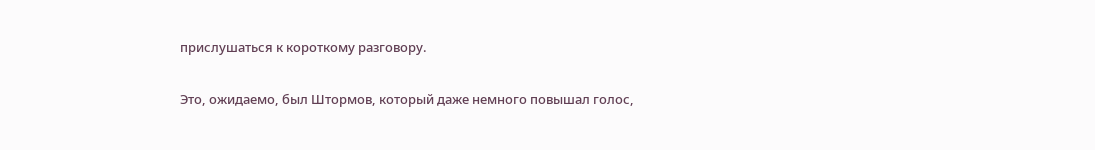прислушаться к короткому разговору.

Это, ожидаемо, был Штормов, который даже немного повышал голос,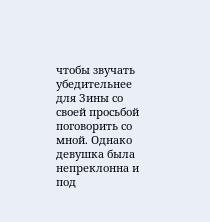чтобы звучать убедительнее для Зины со своей просьбой поговорить со мной. Однако девушка была непреклонна и под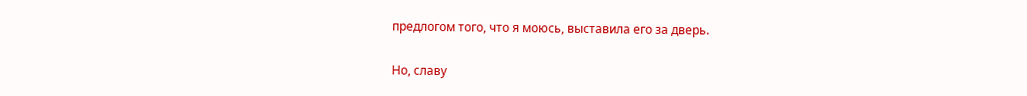предлогом того, что я моюсь, выставила его за дверь.

Но, славу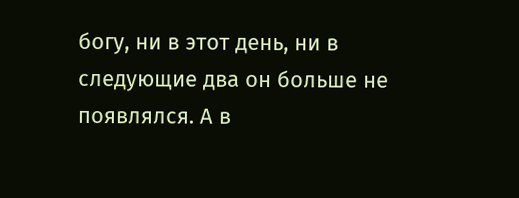богу, ни в этот день, ни в следующие два он больше не появлялся. А в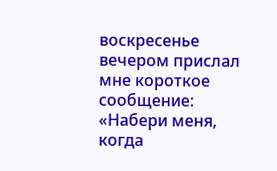воскресенье вечером прислал мне короткое сообщение: «Набери меня, когда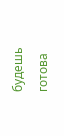будешь готова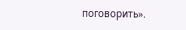поговорить».